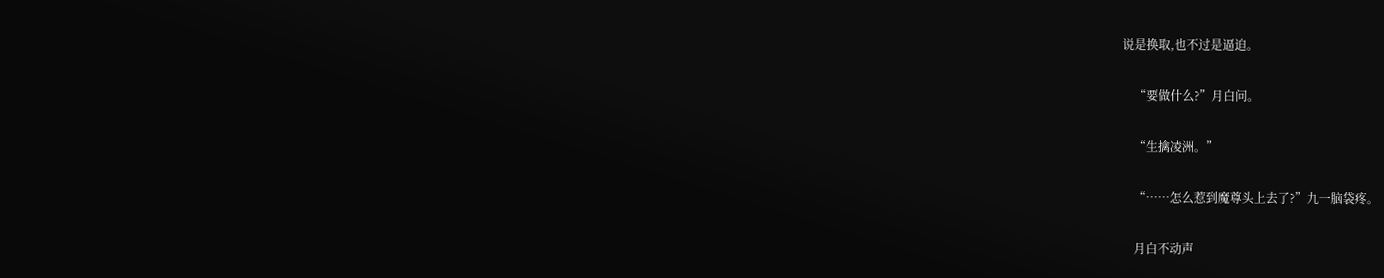说是换取,也不过是逼迫。

    “要做什么?”月白问。

    “生擒凌洲。”

    “……怎么惹到魔尊头上去了?”九一脑袋疼。

    月白不动声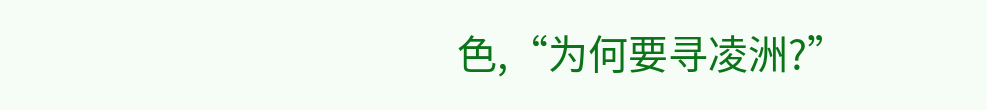色,“为何要寻凌洲?”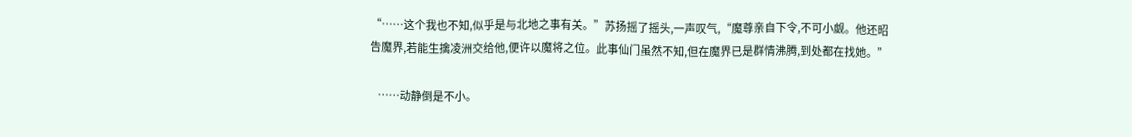“……这个我也不知,似乎是与北地之事有关。”苏扬摇了摇头,一声叹气,“魔尊亲自下令,不可小觑。他还昭告魔界,若能生擒凌洲交给他,便许以魔将之位。此事仙门虽然不知,但在魔界已是群情沸腾,到处都在找她。”

    ……动静倒是不小。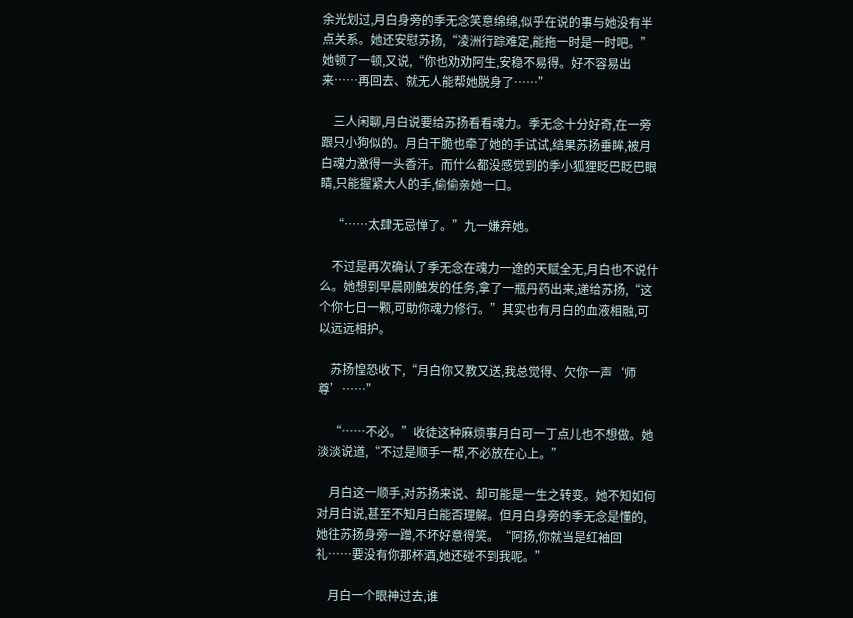余光划过,月白身旁的季无念笑意绵绵,似乎在说的事与她没有半点关系。她还安慰苏扬,“凌洲行踪难定,能拖一时是一时吧。”她顿了一顿,又说,“你也劝劝阿生,安稳不易得。好不容易出来……再回去、就无人能帮她脱身了……”

    三人闲聊,月白说要给苏扬看看魂力。季无念十分好奇,在一旁跟只小狗似的。月白干脆也牵了她的手试试,结果苏扬垂眸,被月白魂力激得一头香汗。而什么都没感觉到的季小狐狸眨巴眨巴眼睛,只能握紧大人的手,偷偷亲她一口。

    “……太肆无忌惮了。”九一嫌弃她。

    不过是再次确认了季无念在魂力一途的天赋全无,月白也不说什么。她想到早晨刚触发的任务,拿了一瓶丹药出来,递给苏扬,“这个你七日一颗,可助你魂力修行。”其实也有月白的血液相融,可以远远相护。

    苏扬惶恐收下,“月白你又教又送,我总觉得、欠你一声‘师尊’……”

    “……不必。”收徒这种麻烦事月白可一丁点儿也不想做。她淡淡说道,“不过是顺手一帮,不必放在心上。”

    月白这一顺手,对苏扬来说、却可能是一生之转变。她不知如何对月白说,甚至不知月白能否理解。但月白身旁的季无念是懂的,她往苏扬身旁一蹭,不坏好意得笑。“阿扬,你就当是红袖回礼……要没有你那杯酒,她还碰不到我呢。”

    月白一个眼神过去,谁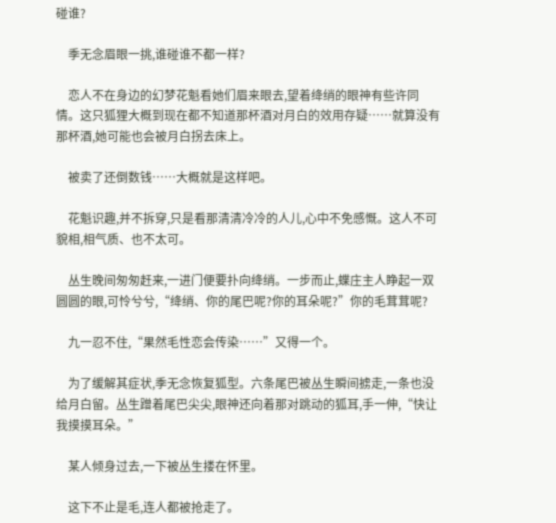碰谁?

    季无念眉眼一挑,谁碰谁不都一样?

    恋人不在身边的幻梦花魁看她们眉来眼去,望着绛绡的眼神有些许同情。这只狐狸大概到现在都不知道那杯酒对月白的效用存疑……就算没有那杯酒,她可能也会被月白拐去床上。

    被卖了还倒数钱……大概就是这样吧。

    花魁识趣,并不拆穿,只是看那清清冷冷的人儿,心中不免感慨。这人不可貌相,相气质、也不太可。

    丛生晚间匆匆赶来,一进门便要扑向绛绡。一步而止,蝶庄主人睁起一双圆圆的眼,可怜兮兮,“绛绡、你的尾巴呢?你的耳朵呢?”你的毛茸茸呢?

    九一忍不住,“果然毛性恋会传染……”又得一个。

    为了缓解其症状,季无念恢复狐型。六条尾巴被丛生瞬间掳走,一条也没给月白留。丛生蹭着尾巴尖尖,眼神还向着那对跳动的狐耳,手一伸,“快让我摸摸耳朵。”

    某人倾身过去,一下被丛生搂在怀里。

    这下不止是毛,连人都被抢走了。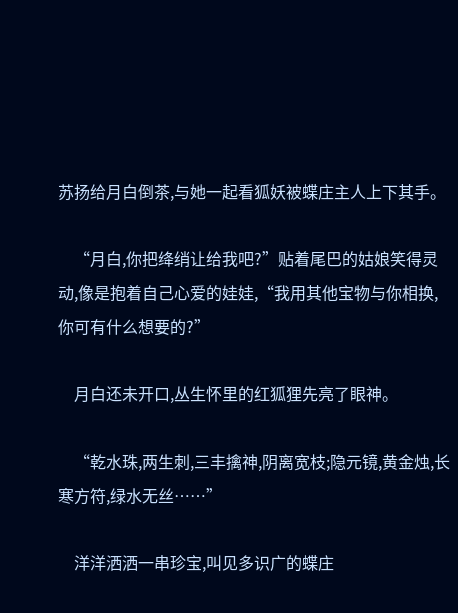苏扬给月白倒茶,与她一起看狐妖被蝶庄主人上下其手。

    “月白,你把绛绡让给我吧?”贴着尾巴的姑娘笑得灵动,像是抱着自己心爱的娃娃,“我用其他宝物与你相换,你可有什么想要的?”

    月白还未开口,丛生怀里的红狐狸先亮了眼神。

    “乾水珠,两生刺,三丰擒神,阴离宽枝;隐元镜,黄金烛,长寒方符,绿水无丝……”

    洋洋洒洒一串珍宝,叫见多识广的蝶庄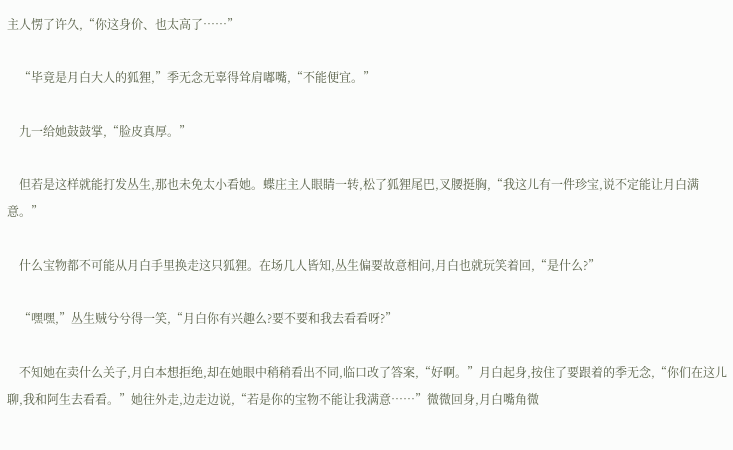主人愣了许久,“你这身价、也太高了……”

    “毕竟是月白大人的狐狸,”季无念无辜得耸肩嘟嘴,“不能便宜。”

    九一给她鼓鼓掌,“脸皮真厚。”

    但若是这样就能打发丛生,那也未免太小看她。蝶庄主人眼睛一转,松了狐狸尾巴,叉腰挺胸,“我这儿有一件珍宝,说不定能让月白满意。”

    什么宝物都不可能从月白手里换走这只狐狸。在场几人皆知,丛生偏要故意相问,月白也就玩笑着回,“是什么?”

    “嘿嘿,”丛生贼兮兮得一笑,“月白你有兴趣么?要不要和我去看看呀?”

    不知她在卖什么关子,月白本想拒绝,却在她眼中稍稍看出不同,临口改了答案,“好啊。”月白起身,按住了要跟着的季无念,“你们在这儿聊,我和阿生去看看。”她往外走,边走边说,“若是你的宝物不能让我满意……”微微回身,月白嘴角微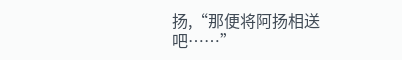扬,“那便将阿扬相送吧……”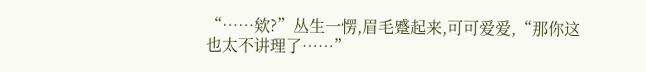“……欸?”丛生一愣,眉毛蹙起来,可可爱爱,“那你这也太不讲理了……”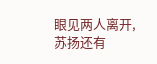眼见两人离开,苏扬还有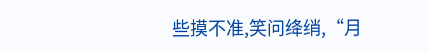些摸不准,笑问绛绡,“月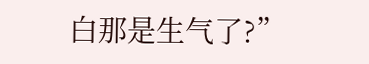白那是生气了?”